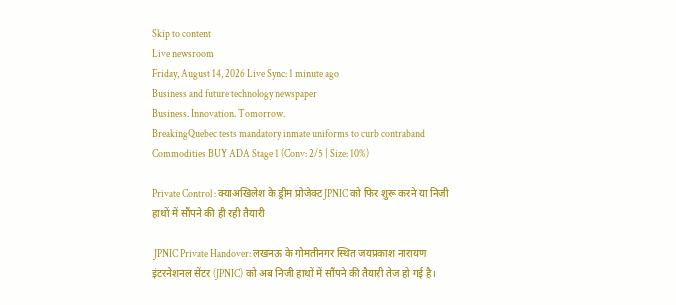Skip to content
Live newsroom
Friday, August 14, 2026 Live Sync: 1 minute ago
Business and future technology newspaper
Business. Innovation. Tomorrow.
BreakingQuebec tests mandatory inmate uniforms to curb contraband
Commodities BUY ADA Stage 1 (Conv: 2/5 | Size: 10%)

Private Control : क्याअखिलेश के ड्रीम प्रोजेक्ट JPNIC को फिर शुरू करने या निजी हाथों में सौंपने की ही रही तैयारी

 JPNIC Private Handover: लखनऊ के गोमतीनगर स्थित जयप्रकाश नारायण इंटरनेशनल सेंटर (JPNIC) को अब निजी हाथों में सौंपने की तैयारी तेज हो गई है।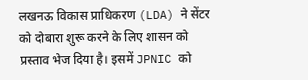लखनऊ विकास प्राधिकरण (LDA) ने सेंटर को दोबारा शुरू करने के लिए शासन को प्रस्ताव भेज दिया है। इसमें JPNIC को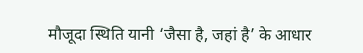मौजूदा स्थिति यानी ‘जैसा है, जहां है’ के आधार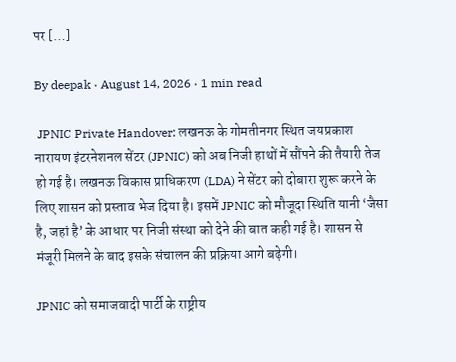पर […]

By deepak · August 14, 2026 · 1 min read

 JPNIC Private Handover: लखनऊ के गोमतीनगर स्थित जयप्रकाश नारायण इंटरनेशनल सेंटर (JPNIC) को अब निजी हाथों में सौंपने की तैयारी तेज हो गई है। लखनऊ विकास प्राधिकरण (LDA) ने सेंटर को दोबारा शुरू करने के लिए शासन को प्रस्ताव भेज दिया है। इसमें JPNIC को मौजूदा स्थिति यानी ‘जैसा है, जहां है’ के आधार पर निजी संस्था को देने की बात कही गई है। शासन से मंजूरी मिलने के बाद इसके संचालन की प्रक्रिया आगे बढ़ेगी।

JPNIC को समाजवादी पार्टी के राष्ट्रीय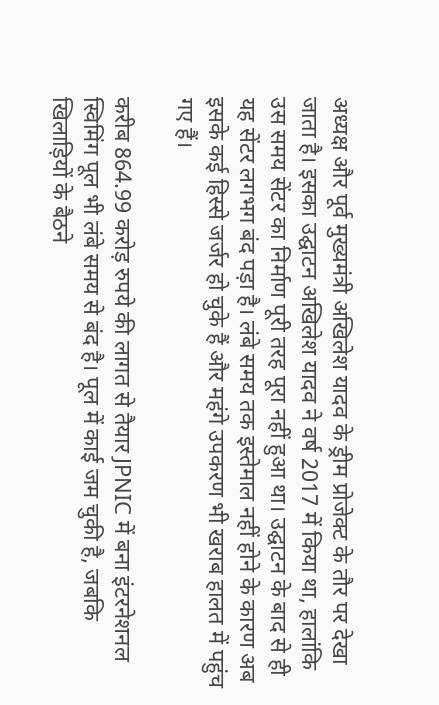अध्यक्ष और पूर्व मुख्यमंत्री अखिलेश यादव के ड्रीम प्रोजेक्ट के तौर पर देखा जाता है। इसका उद्घाटन अखिलेश यादव ने वर्ष 2017 में किया था, हालांकि उस समय सेंटर का निर्माण पूरी तरह पूरा नहीं हुआ था। उद्घाटन के बाद से ही यह सेंटर लगभग बंद पड़ा है। लंबे समय तक इस्तेमाल नहीं होने के कारण अब इसके कई हिस्से जर्जर हो चुके हैं और महंगे उपकरण भी खराब हालत में पहुंच गए हैं।

करीब 864.99 करोड़ रुपये की लागत से तैयार JPNIC में बना इंटरनेशनल स्विमिंग पूल भी लंबे समय से बंद है। पूल में काई जम चुकी है, जबकि खिलाड़ियों के बैठने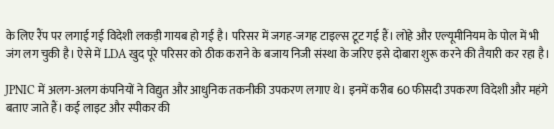के लिए रैंप पर लगाई गई विदेशी लकड़ी गायब हो गई है। परिसर में जगह-जगह टाइल्स टूट गई हैं। लोहे और एल्यूमीनियम के पोल में भी जंग लग चुकी है। ऐसे में LDA खुद पूरे परिसर को ठीक कराने के बजाय निजी संस्था के जरिए इसे दोबारा शुरू करने की तैयारी कर रहा है।

JPNIC में अलग-अलग कंपनियों ने विद्युत और आधुनिक तकनीकी उपकरण लगाए थे। इनमें करीब 60 फीसदी उपकरण विदेशी और महंगे बताए जाते हैं। कई लाइट और स्पीकर की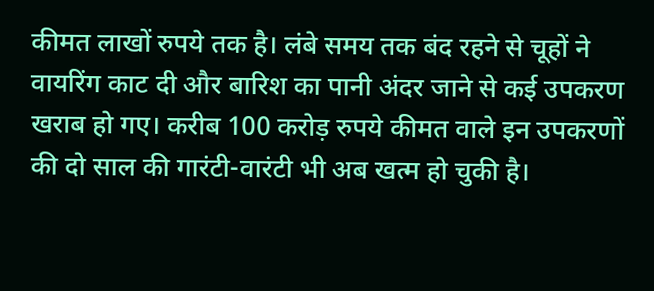कीमत लाखों रुपये तक है। लंबे समय तक बंद रहने से चूहों ने वायरिंग काट दी और बारिश का पानी अंदर जाने से कई उपकरण खराब हो गए। करीब 100 करोड़ रुपये कीमत वाले इन उपकरणों की दो साल की गारंटी-वारंटी भी अब खत्म हो चुकी है।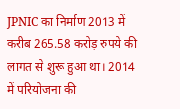JPNIC का निर्माण 2013 में करीब 265.58 करोड़ रुपये की लागत से शुरू हुआ था। 2014 में परियोजना की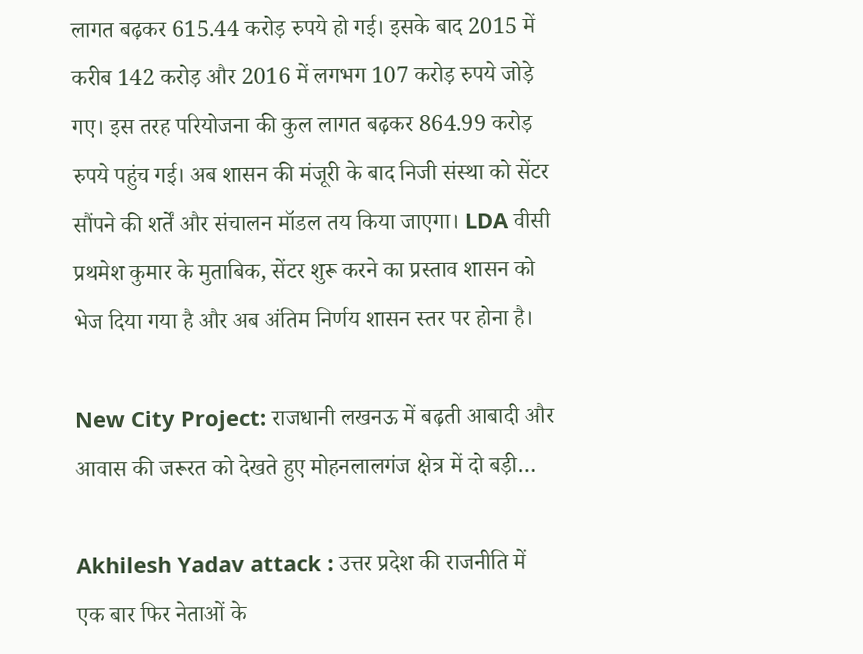लागत बढ़कर 615.44 करोड़ रुपये हो गई। इसके बाद 2015 में करीब 142 करोड़ और 2016 में लगभग 107 करोड़ रुपये जोड़े गए। इस तरह परियोजना की कुल लागत बढ़कर 864.99 करोड़ रुपये पहुंच गई। अब शासन की मंजूरी के बाद निजी संस्था को सेंटर सौंपने की शर्तें और संचालन मॉडल तय किया जाएगा। LDA वीसी प्रथमेश कुमार के मुताबिक, सेंटर शुरू करने का प्रस्ताव शासन को भेज दिया गया है और अब अंतिम निर्णय शासन स्तर पर होना है।

New City Project: राजधानी लखनऊ में बढ़ती आबादी और आवास की जरूरत को देखते हुए मोहनलालगंज क्षेत्र में दो बड़ी…

Akhilesh Yadav attack : उत्तर प्रदेश की राजनीति में एक बार फिर नेताओं के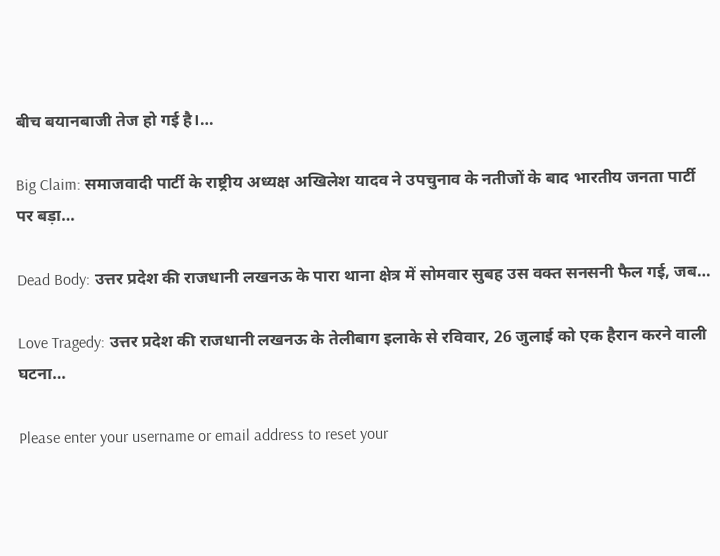बीच बयानबाजी तेज हो गई है।…

Big Claim: समाजवादी पार्टी के राष्ट्रीय अध्यक्ष अखिलेश यादव ने उपचुनाव के नतीजों के बाद भारतीय जनता पार्टी पर बड़ा…

Dead Body: उत्तर प्रदेश की राजधानी लखनऊ के पारा थाना क्षेत्र में सोमवार सुबह उस वक्त सनसनी फैल गई, जब…

Love Tragedy: उत्तर प्रदेश की राजधानी लखनऊ के तेलीबाग इलाके से रविवार, 26 जुलाई को एक हैरान करने वाली घटना…

Please enter your username or email address to reset your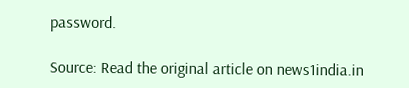password.

Source: Read the original article on news1india.in